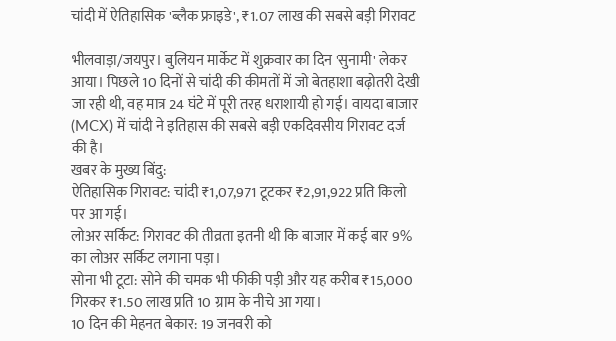चांदी में ऐतिहासिक 'ब्लैक फ्राइडे', ₹1.07 लाख की सबसे बड़ी गिरावट

भीलवाड़ा/जयपुर। बुलियन मार्केट में शुक्रवार का दिन 'सुनामी' लेकर आया। पिछले 10 दिनों से चांदी की कीमतों में जो बेतहाशा बढ़ोतरी देखी जा रही थी, वह मात्र 24 घंटे में पूरी तरह धराशायी हो गई। वायदा बाजार (MCX) में चांदी ने इतिहास की सबसे बड़ी एकदिवसीय गिरावट दर्ज की है।
खबर के मुख्य बिंदु:
ऐतिहासिक गिरावट: चांदी ₹1,07,971 टूटकर ₹2,91,922 प्रति किलो पर आ गई।
लोअर सर्किट: गिरावट की तीव्रता इतनी थी कि बाजार में कई बार 9% का लोअर सर्किट लगाना पड़ा।
सोना भी टूटा: सोने की चमक भी फीकी पड़ी और यह करीब ₹15,000 गिरकर ₹1.50 लाख प्रति 10 ग्राम के नीचे आ गया।
10 दिन की मेहनत बेकार: 19 जनवरी को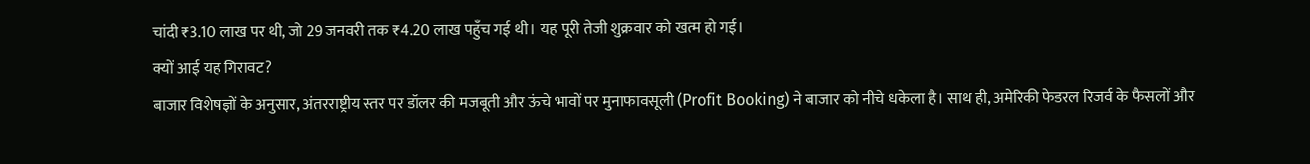चांदी ₹3.10 लाख पर थी, जो 29 जनवरी तक ₹4.20 लाख पहुँच गई थी। यह पूरी तेजी शुक्रवार को खत्म हो गई।
क्यों आई यह गिरावट?
बाजार विशेषज्ञों के अनुसार, अंतरराष्ट्रीय स्तर पर डॉलर की मजबूती और ऊंचे भावों पर मुनाफावसूली (Profit Booking) ने बाजार को नीचे धकेला है। साथ ही, अमेरिकी फेडरल रिजर्व के फैसलों और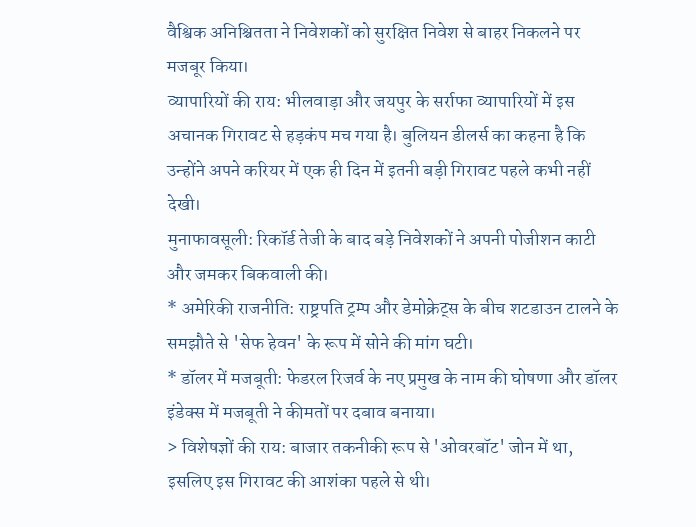वैश्विक अनिश्चितता ने निवेशकों को सुरक्षित निवेश से बाहर निकलने पर मजबूर किया।
व्यापारियों की राय: भीलवाड़ा और जयपुर के सर्राफा व्यापारियों में इस अचानक गिरावट से हड़कंप मच गया है। बुलियन डीलर्स का कहना है कि उन्होंने अपने करियर में एक ही दिन में इतनी बड़ी गिरावट पहले कभी नहीं देखी।
मुनाफावसूली: रिकॉर्ड तेजी के बाद बड़े निवेशकों ने अपनी पोजीशन काटी और जमकर बिकवाली की।
* अमेरिकी राजनीति: राष्ट्रपति ट्रम्प और डेमोक्रेट्स के बीच शटडाउन टालने के समझौते से 'सेफ हेवन' के रूप में सोने की मांग घटी।
* डॉलर में मजबूती: फेडरल रिजर्व के नए प्रमुख के नाम की घोषणा और डॉलर इंडेक्स में मजबूती ने कीमतों पर दबाव बनाया।
> विशेषज्ञों की राय: बाजार तकनीकी रूप से 'ओवरबॉट' जोन में था, इसलिए इस गिरावट की आशंका पहले से थी।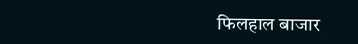फिलहाल बाजार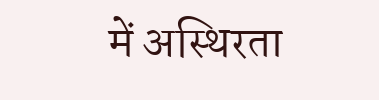में अस्थिरता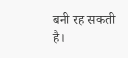बनी रह सकती है।